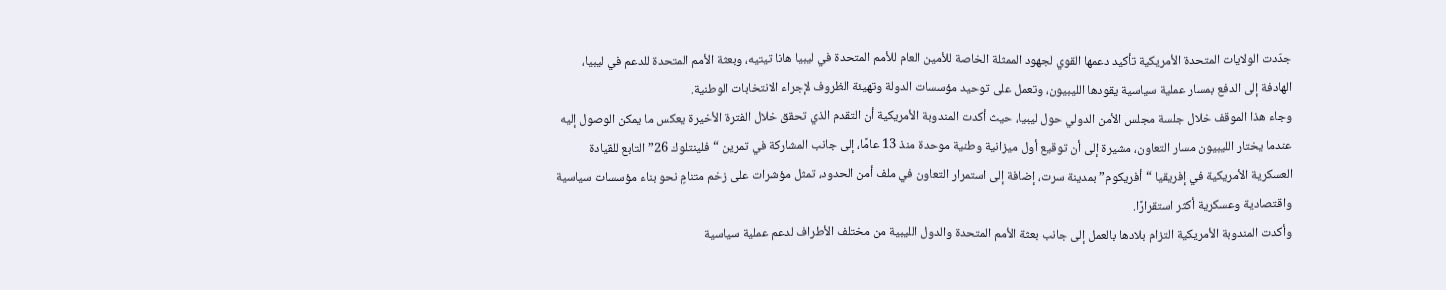جدّدت الولايات المتحدة الأمريكية تأكيد دعمها القوي لجهود الممثلة الخاصة للأمين العام للأمم المتحدة في ليبيا هانا تيتيه، وبعثة الأمم المتحدة للدعم في ليبيا، الهادفة إلى الدفع بمسار عملية سياسية يقودها الليبيون، وتعمل على توحيد مؤسسات الدولة وتهيئة الظروف لإجراء الانتخابات الوطنية.
وجاء هذا الموقف خلال جلسة مجلس الأمن الدولي حول ليبيا، حيث أكدت المندوبة الأمريكية أن التقدم الذي تحقق خلال الفترة الأخيرة يعكس ما يمكن الوصول إليه عندما يختار الليبيون مسار التعاون، مشيرة إلى أن توقيع أول ميزانية وطنية موحدة منذ 13 عامًا، إلى جانب المشاركة في تمرين “فلينتلوك 26” التابع للقيادة العسكرية الأمريكية في إفريقيا “أفريكوم” بمدينة سرت، إضافة إلى استمرار التعاون في ملف أمن الحدود، تمثل مؤشرات على زخم متنامٍ نحو بناء مؤسسات سياسية واقتصادية وعسكرية أكثر استقرارًا.
وأكدت المندوبة الأمريكية التزام بلادها بالعمل إلى جانب بعثة الأمم المتحدة والدول الليبية من مختلف الأطراف لدعم عملية سياسية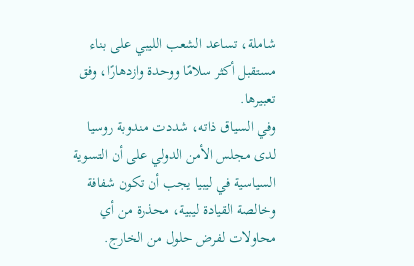شاملة، تساعد الشعب الليبي على بناء مستقبل أكثر سلامًا ووحدة وازدهارًا، وفق تعبيرها.
وفي السياق ذاته، شددت مندوبة روسيا لدى مجلس الأمن الدولي على أن التسوية السياسية في ليبيا يجب أن تكون شفافة وخالصة القيادة ليبية، محذرة من أي محاولات لفرض حلول من الخارج.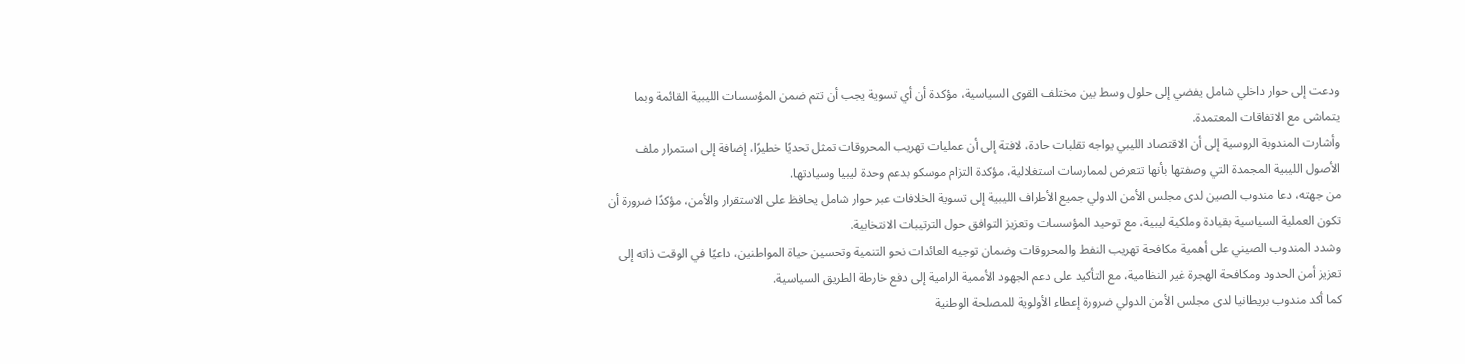ودعت إلى حوار داخلي شامل يفضي إلى حلول وسط بين مختلف القوى السياسية، مؤكدة أن أي تسوية يجب أن تتم ضمن المؤسسات الليبية القائمة وبما يتماشى مع الاتفاقات المعتمدة.
وأشارت المندوبة الروسية إلى أن الاقتصاد الليبي يواجه تقلبات حادة، لافتة إلى أن عمليات تهريب المحروقات تمثل تحديًا خطيرًا، إضافة إلى استمرار ملف الأصول الليبية المجمدة التي وصفتها بأنها تتعرض لممارسات استغلالية، مؤكدة التزام موسكو بدعم وحدة ليبيا وسيادتها.
من جهته، دعا مندوب الصين لدى مجلس الأمن الدولي جميع الأطراف الليبية إلى تسوية الخلافات عبر حوار شامل يحافظ على الاستقرار والأمن، مؤكدًا ضرورة أن تكون العملية السياسية بقيادة وملكية ليبية، مع توحيد المؤسسات وتعزيز التوافق حول الترتيبات الانتخابية.
وشدد المندوب الصيني على أهمية مكافحة تهريب النفط والمحروقات وضمان توجيه العائدات نحو التنمية وتحسين حياة المواطنين، داعيًا في الوقت ذاته إلى تعزيز أمن الحدود ومكافحة الهجرة غير النظامية، مع التأكيد على دعم الجهود الأممية الرامية إلى دفع خارطة الطريق السياسية.
كما أكد مندوب بريطانيا لدى مجلس الأمن الدولي ضرورة إعطاء الأولوية للمصلحة الوطنية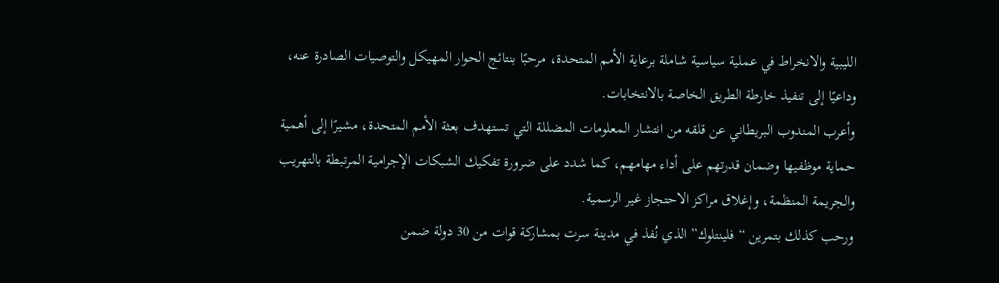الليبية والانخراط في عملية سياسية شاملة برعاية الأمم المتحدة، مرحبًا بنتائج الحوار المهيكل والتوصيات الصادرة عنه، وداعيًا إلى تنفيذ خارطة الطريق الخاصة بالانتخابات.
وأعرب المندوب البريطاني عن قلقه من انتشار المعلومات المضللة التي تستهدف بعثة الأمم المتحدة، مشيرًا إلى أهمية حماية موظفيها وضمان قدرتهم على أداء مهامهم، كما شدد على ضرورة تفكيك الشبكات الإجرامية المرتبطة بالتهريب والجريمة المنظمة، وإغلاق مراكز الاحتجاز غير الرسمية.
ورحب كذلك بتمرين “فلينتلوك” الذي نُفذ في مدينة سرت بمشاركة قوات من 30 دولة ضمن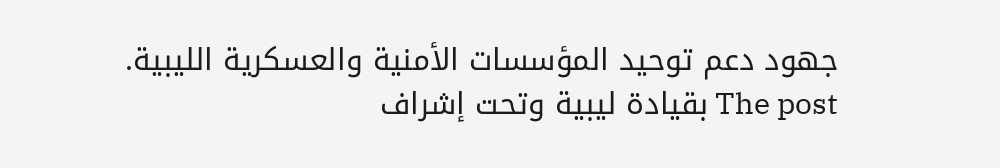جهود دعم توحيد المؤسسات الأمنية والعسكرية الليبية.
The post بقيادة ليبية وتحت إشراف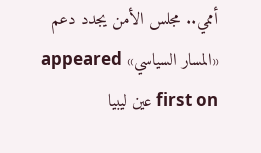أممي.. مجلس الأمن يجدد دعم «المسار السياسي» appeared first on عين ليبيا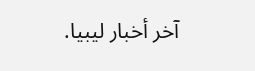آخر أخبار ليبيا.